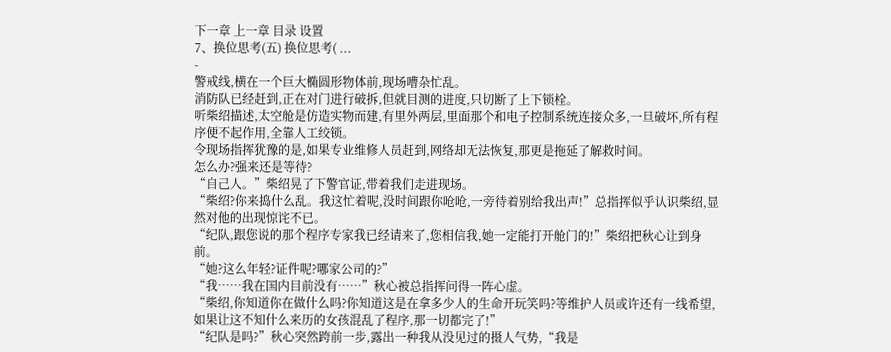下一章 上一章 目录 设置
7、换位思考(五) 换位思考( ...
-
警戒线,横在一个巨大椭圆形物体前,现场嘈杂忙乱。
消防队已经赶到,正在对门进行破拆,但就目测的进度,只切断了上下锁栓。
听柴绍描述,太空舱是仿造实物而建,有里外两层,里面那个和电子控制系统连接众多,一旦破坏,所有程序便不起作用,全靠人工绞锁。
令现场指挥犹豫的是,如果专业维修人员赶到,网络却无法恢复,那更是拖延了解救时间。
怎么办?强来还是等待?
“自己人。”柴绍晃了下警官证,带着我们走进现场。
“柴绍?你来捣什么乱。我这忙着呢,没时间跟你呛呛,一旁待着别给我出声!”总指挥似乎认识柴绍,显然对他的出现惊诧不已。
“纪队,跟您说的那个程序专家我已经请来了,您相信我,她一定能打开舱门的!”柴绍把秋心让到身前。
“她?这么年轻?证件呢?哪家公司的?”
“我……我在国内目前没有……”秋心被总指挥问得一阵心虚。
“柴绍,你知道你在做什么吗?你知道这是在拿多少人的生命开玩笑吗?等维护人员或许还有一线希望,如果让这不知什么来历的女孩混乱了程序,那一切都完了!”
“纪队是吗?”秋心突然跨前一步,露出一种我从没见过的摄人气势,“我是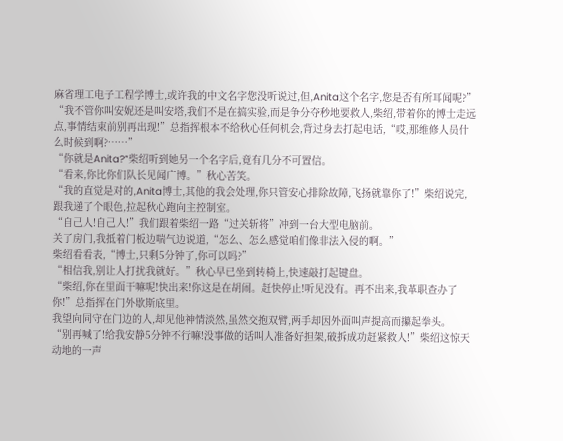麻省理工电子工程学博士,或许我的中文名字您没听说过,但,Anita这个名字,您是否有所耳闻呢?”
“我不管你叫安妮还是叫安塔,我们不是在搞实验,而是争分夺秒地要救人,柴绍,带着你的博士走远点,事情结束前别再出现!”总指挥根本不给秋心任何机会,背过身去打起电话,“哎,那维修人员什么时候到啊?……”
“你就是Anita?”柴绍听到她另一个名字后,竟有几分不可置信。
“看来,你比你们队长见闻广博。”秋心苦笑。
“我的直觉是对的,Anita博士,其他的我会处理,你只管安心排除故障,飞扬就靠你了!”柴绍说完,跟我递了个眼色,拉起秋心跑向主控制室。
“自己人!自己人!”我们跟着柴绍一路“过关斩将”冲到一台大型电脑前。
关了房门,我抵着门板边喘气边说道,“怎么、怎么感觉咱们像非法入侵的啊。”
柴绍看看表,“博士,只剩5分钟了,你可以吗?”
“相信我,别让人打扰我就好。”秋心早已坐到转椅上,快速敲打起键盘。
“柴绍,你在里面干嘛呢!快出来!你这是在胡闹。赶快停止!听见没有。再不出来,我革职查办了你!”总指挥在门外歇斯底里。
我望向同守在门边的人,却见他神情淡然,虽然交抱双臂,两手却因外面叫声提高而攥起拳头。
“别再喊了!给我安静5分钟不行嘛!没事做的话叫人准备好担架,破拆成功赶紧救人!”柴绍这惊天动地的一声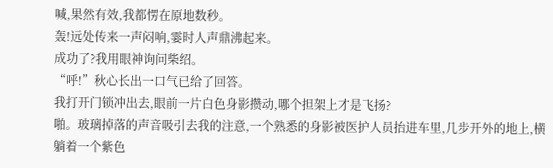喊,果然有效,我都愣在原地数秒。
轰!远处传来一声闷响,霎时人声鼎沸起来。
成功了?我用眼神询问柴绍。
“呼!”秋心长出一口气已给了回答。
我打开门锁冲出去,眼前一片白色身影攒动,哪个担架上才是飞扬?
啪。玻璃掉落的声音吸引去我的注意,一个熟悉的身影被医护人员抬进车里,几步开外的地上,横躺着一个紫色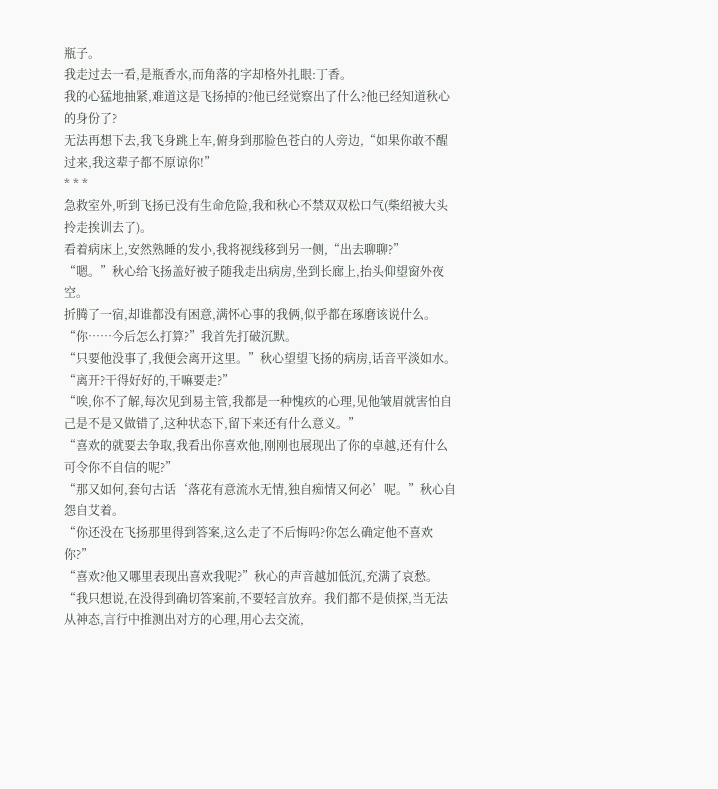瓶子。
我走过去一看,是瓶香水,而角落的字却格外扎眼:丁香。
我的心猛地抽紧,难道这是飞扬掉的?他已经觉察出了什么?他已经知道秋心的身份了?
无法再想下去,我飞身跳上车,俯身到那脸色苍白的人旁边,“如果你敢不醒过来,我这辈子都不原谅你!”
* * *
急救室外,听到飞扬已没有生命危险,我和秋心不禁双双松口气(柴绍被大头拎走挨训去了)。
看着病床上,安然熟睡的发小,我将视线移到另一侧,“出去聊聊?”
“嗯。”秋心给飞扬盖好被子随我走出病房,坐到长廊上,抬头仰望窗外夜空。
折腾了一宿,却谁都没有困意,满怀心事的我俩,似乎都在琢磨该说什么。
“你……今后怎么打算?”我首先打破沉默。
“只要他没事了,我便会离开这里。”秋心望望飞扬的病房,话音平淡如水。
“离开?干得好好的,干嘛要走?”
“唉,你不了解,每次见到易主管,我都是一种愧疚的心理,见他皱眉就害怕自己是不是又做错了,这种状态下,留下来还有什么意义。”
“喜欢的就要去争取,我看出你喜欢他,刚刚也展现出了你的卓越,还有什么可令你不自信的呢?”
“那又如何,套句古话‘落花有意流水无情,独自痴情又何必’呢。”秋心自怨自艾着。
“你还没在飞扬那里得到答案,这么走了不后悔吗?你怎么确定他不喜欢你?”
“喜欢?他又哪里表现出喜欢我呢?”秋心的声音越加低沉,充满了哀愁。
“我只想说,在没得到确切答案前,不要轻言放弃。我们都不是侦探,当无法从神态,言行中推测出对方的心理,用心去交流,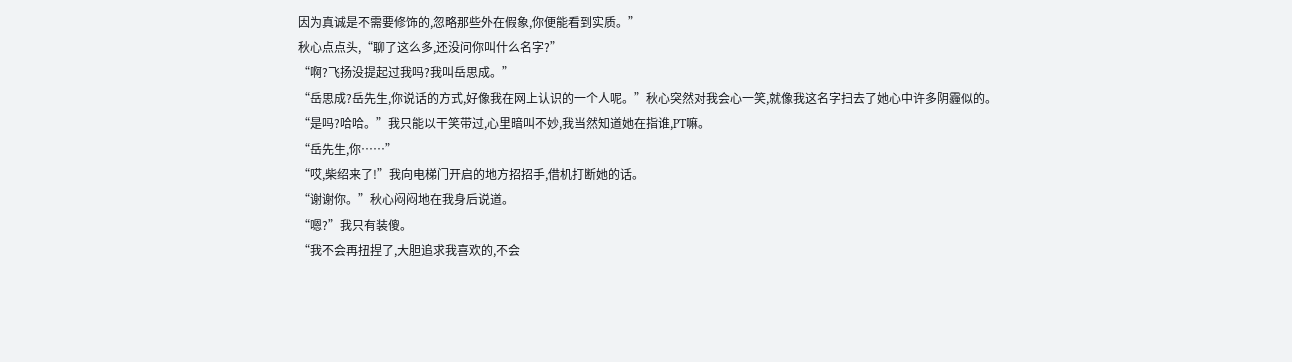因为真诚是不需要修饰的,忽略那些外在假象,你便能看到实质。”
秋心点点头,“聊了这么多,还没问你叫什么名字?”
“啊?飞扬没提起过我吗?我叫岳思成。”
“岳思成?岳先生,你说话的方式,好像我在网上认识的一个人呢。”秋心突然对我会心一笑,就像我这名字扫去了她心中许多阴霾似的。
“是吗?哈哈。”我只能以干笑带过,心里暗叫不妙,我当然知道她在指谁,PT嘛。
“岳先生,你……”
“哎,柴绍来了!”我向电梯门开启的地方招招手,借机打断她的话。
“谢谢你。”秋心闷闷地在我身后说道。
“嗯?”我只有装傻。
“我不会再扭捏了,大胆追求我喜欢的,不会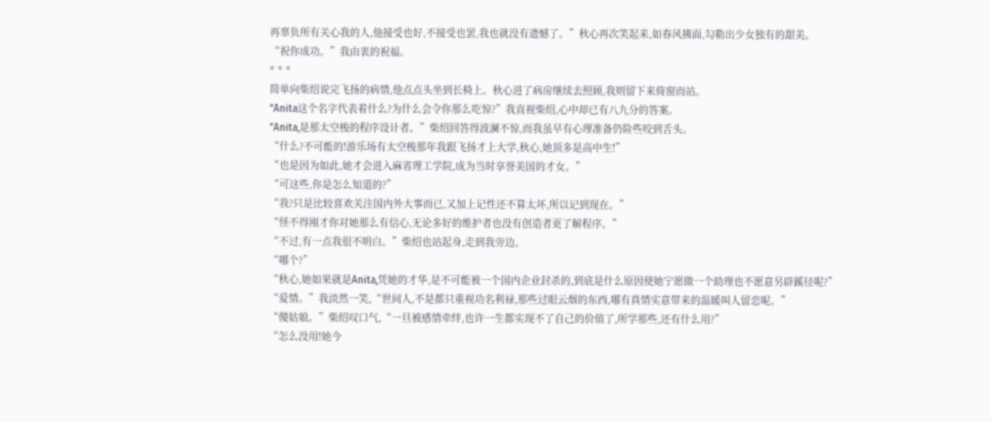再辜负所有关心我的人,他接受也好,不接受也罢,我也就没有遗憾了。”秋心再次笑起来,如春风拂面,勾勒出少女独有的甜美。
“祝你成功。”我由衷的祝福。
* * *
简单向柴绍说完飞扬的病情,他点点头坐到长椅上。秋心进了病房继续去照顾,我则留下来倚窗而站。
“Anita这个名字代表着什么?为什么会令你那么吃惊?”我直视柴绍,心中却已有八九分的答案。
“Anita,是那太空梭的程序设计者。”柴绍回答得波澜不惊,而我虽早有心理准备仍险些咬到舌头。
“什么?不可能的!游乐场有太空梭那年我跟飞扬才上大学,秋心,她顶多是高中生!”
“也是因为如此,她才会进入麻省理工学院,成为当时享誉美国的才女。”
“可这些,你是怎么知道的?”
“我?只是比较喜欢关注国内外大事而已,又加上记性还不算太坏,所以记到现在。”
“怪不得刚才你对她那么有信心,无论多好的维护者也没有创造者更了解程序。”
“不过,有一点我很不明白。”柴绍也站起身,走到我旁边。
“哪个?”
“秋心,她如果就是Anita,凭她的才华,是不可能被一个国内企业封杀的,到底是什么原因使她宁愿做一个助理也不愿意另辟蹊径呢?”
“爱情。”我淡然一笑,“世间人,不是都只重视功名利禄,那些过眼云烟的东西,哪有真情实意带来的温暖叫人留恋呢。”
“傻姑娘。”柴绍叹口气,“一旦被感情牵绊,也许一生都实现不了自己的价值了,所学那些,还有什么用?”
“怎么没用!她今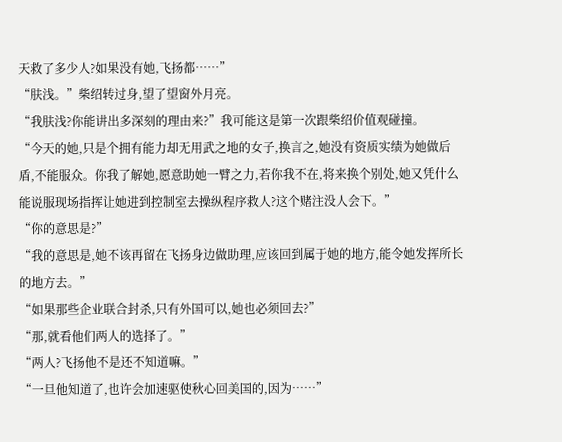天救了多少人?如果没有她,飞扬都……”
“肤浅。”柴绍转过身,望了望窗外月亮。
“我肤浅?你能讲出多深刻的理由来?”我可能这是第一次跟柴绍价值观碰撞。
“今天的她,只是个拥有能力却无用武之地的女子,换言之,她没有资质实绩为她做后盾,不能服众。你我了解她,愿意助她一臂之力,若你我不在,将来换个别处,她又凭什么能说服现场指挥让她进到控制室去操纵程序救人?这个赌注没人会下。”
“你的意思是?”
“我的意思是,她不该再留在飞扬身边做助理,应该回到属于她的地方,能令她发挥所长的地方去。”
“如果那些企业联合封杀,只有外国可以,她也必须回去?”
“那,就看他们两人的选择了。”
“两人?飞扬他不是还不知道嘛。”
“一旦他知道了,也许会加速驱使秋心回美国的,因为……”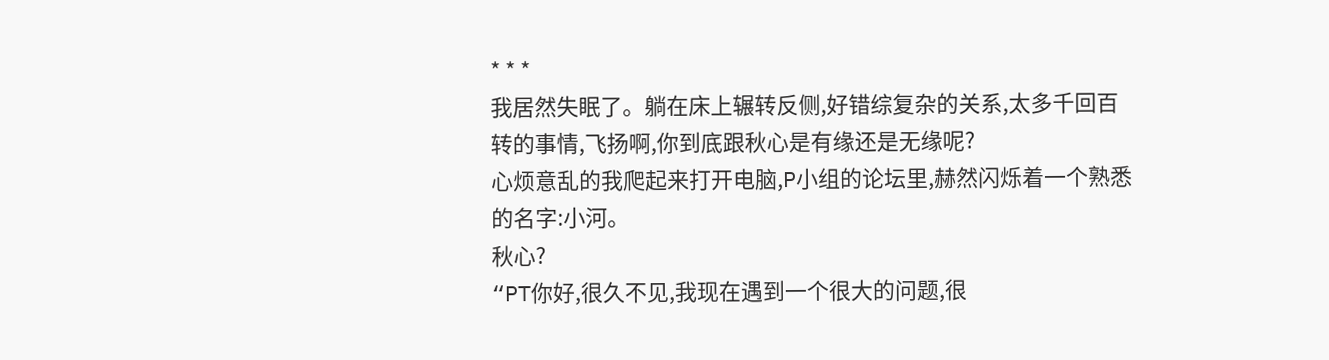* * *
我居然失眠了。躺在床上辗转反侧,好错综复杂的关系,太多千回百转的事情,飞扬啊,你到底跟秋心是有缘还是无缘呢?
心烦意乱的我爬起来打开电脑,P小组的论坛里,赫然闪烁着一个熟悉的名字:小河。
秋心?
“PT你好,很久不见,我现在遇到一个很大的问题,很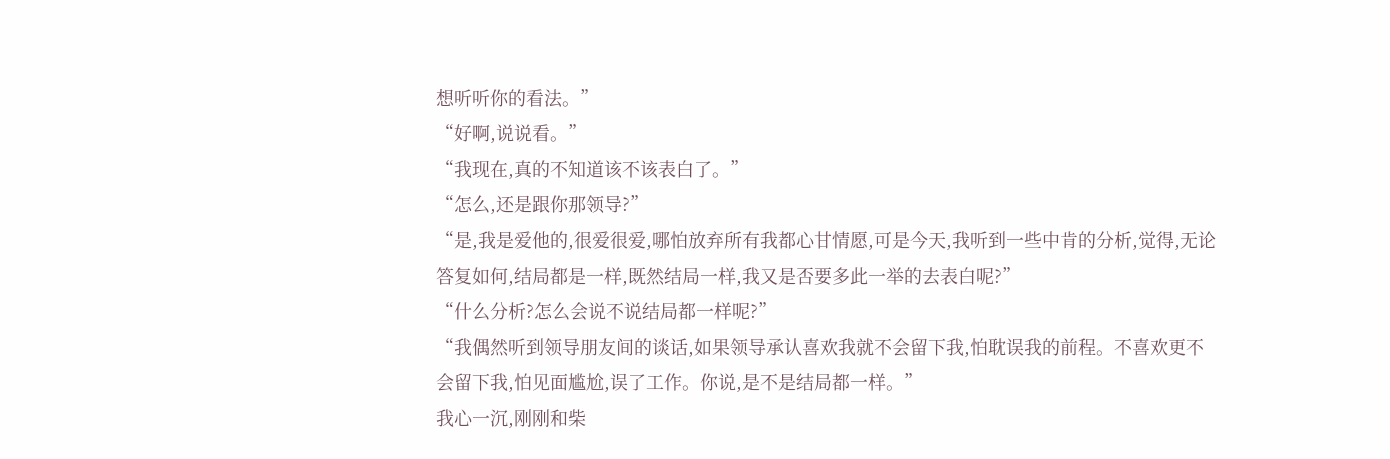想听听你的看法。”
“好啊,说说看。”
“我现在,真的不知道该不该表白了。”
“怎么,还是跟你那领导?”
“是,我是爱他的,很爱很爱,哪怕放弃所有我都心甘情愿,可是今天,我听到一些中肯的分析,觉得,无论答复如何,结局都是一样,既然结局一样,我又是否要多此一举的去表白呢?”
“什么分析?怎么会说不说结局都一样呢?”
“我偶然听到领导朋友间的谈话,如果领导承认喜欢我就不会留下我,怕耽误我的前程。不喜欢更不会留下我,怕见面尴尬,误了工作。你说,是不是结局都一样。”
我心一沉,刚刚和柴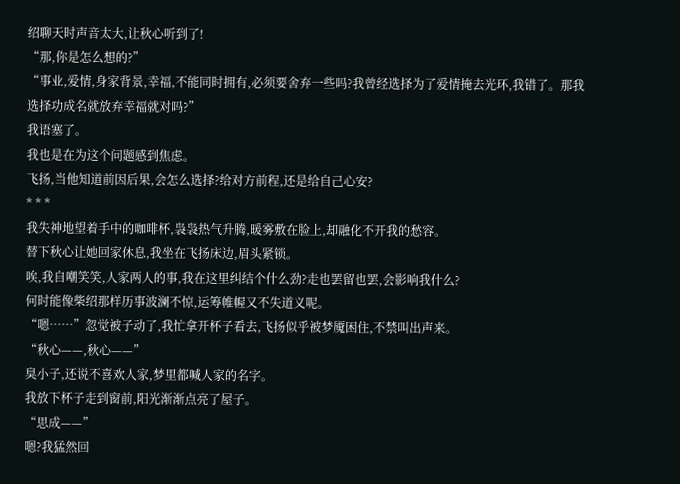绍聊天时声音太大,让秋心听到了!
“那,你是怎么想的?”
“事业,爱情,身家背景,幸福,不能同时拥有,必须要舍弃一些吗?我曾经选择为了爱情掩去光环,我错了。那我选择功成名就放弃幸福就对吗?”
我语塞了。
我也是在为这个问题感到焦虑。
飞扬,当他知道前因后果,会怎么选择?给对方前程,还是给自己心安?
* * *
我失神地望着手中的咖啡杯,袅袅热气升腾,暖雾敷在脸上,却融化不开我的愁容。
替下秋心让她回家休息,我坐在飞扬床边,眉头紧锁。
唉,我自嘲笑笑,人家两人的事,我在这里纠结个什么劲?走也罢留也罢,会影响我什么?
何时能像柴绍那样历事波澜不惊,运筹帷幄又不失道义呢。
“嗯……”忽觉被子动了,我忙拿开杯子看去,飞扬似乎被梦魇困住,不禁叫出声来。
“秋心——,秋心——”
臭小子,还说不喜欢人家,梦里都喊人家的名字。
我放下杯子走到窗前,阳光渐渐点亮了屋子。
“思成——”
嗯?我猛然回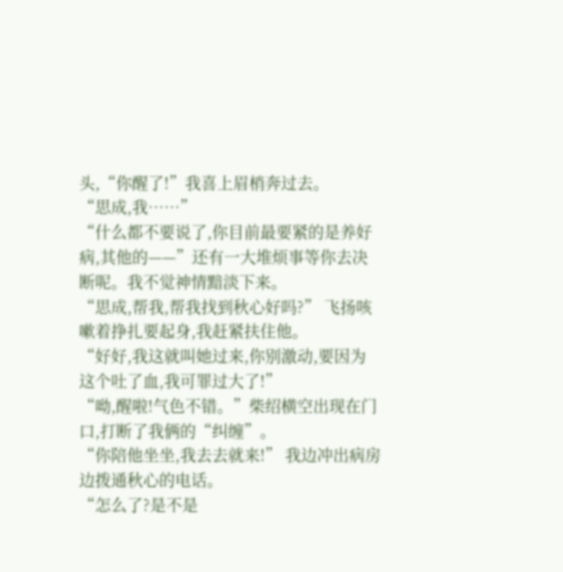头,“你醒了!”我喜上眉梢奔过去。
“思成,我……”
“什么都不要说了,你目前最要紧的是养好病,其他的——”还有一大堆烦事等你去决断呢。我不觉神情黯淡下来。
“思成,帮我,帮我找到秋心好吗?” 飞扬咳嗽着挣扎要起身,我赶紧扶住他。
“好好,我这就叫她过来,你别激动,要因为这个吐了血,我可罪过大了!”
“呦,醒啦!气色不错。”柴绍横空出现在门口,打断了我俩的“纠缠”。
“你陪他坐坐,我去去就来!” 我边冲出病房边拨通秋心的电话。
“怎么了?是不是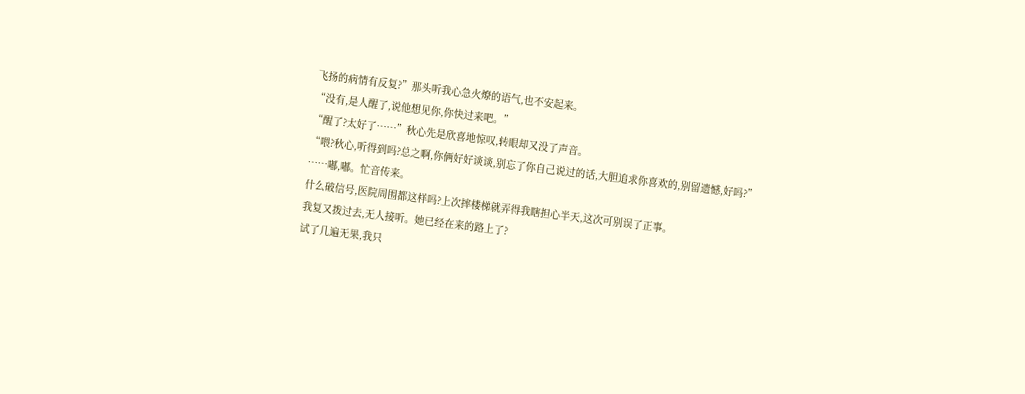飞扬的病情有反复?”那头听我心急火燎的语气,也不安起来。
“没有,是人醒了,说他想见你,你快过来吧。”
“醒了?太好了……”秋心先是欣喜地惊叹,转眼却又没了声音。
“喂?秋心,听得到吗?总之啊,你俩好好谈谈,别忘了你自己说过的话,大胆追求你喜欢的,别留遗憾,好吗?”
……嘟,嘟。忙音传来。
什么破信号,医院周围都这样吗?上次摔楼梯就弄得我瞎担心半天,这次可别误了正事。
我复又拨过去,无人接听。她已经在来的路上了?
试了几遍无果,我只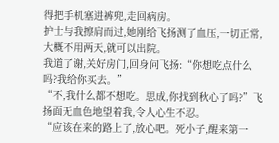得把手机塞进裤兜,走回病房。
护士与我擦肩而过,她刚给飞扬测了血压,一切正常,大概不用两天,就可以出院。
我道了谢,关好房门,回身问飞扬:“你想吃点什么吗?我给你买去。”
“不,我什么都不想吃。思成,你找到秋心了吗?”飞扬面无血色地望着我,令人心生不忍。
“应该在来的路上了,放心吧。死小子,醒来第一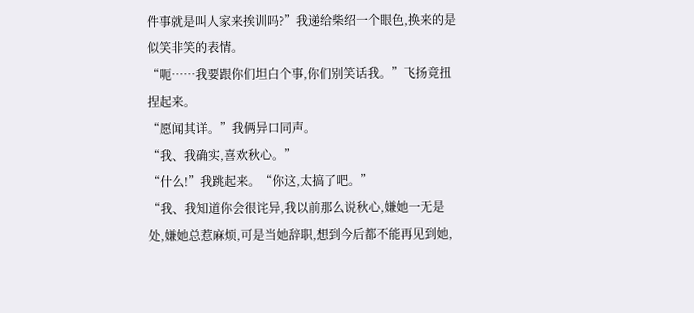件事就是叫人家来挨训吗?”我递给柴绍一个眼色,换来的是似笑非笑的表情。
“呃……我要跟你们坦白个事,你们别笑话我。”飞扬竟扭捏起来。
“愿闻其详。”我俩异口同声。
“我、我确实,喜欢秋心。”
“什么!”我跳起来。“你这,太搞了吧。”
“我、我知道你会很诧异,我以前那么说秋心,嫌她一无是处,嫌她总惹麻烦,可是当她辞职,想到今后都不能再见到她,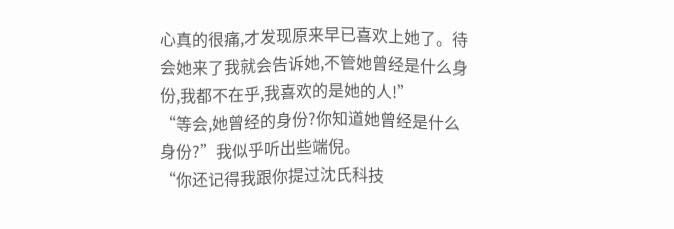心真的很痛,才发现原来早已喜欢上她了。待会她来了我就会告诉她,不管她曾经是什么身份,我都不在乎,我喜欢的是她的人!”
“等会,她曾经的身份?你知道她曾经是什么身份?”我似乎听出些端倪。
“你还记得我跟你提过沈氏科技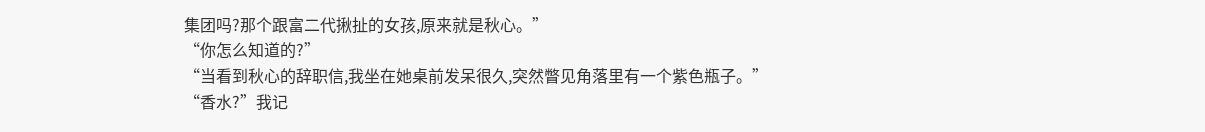集团吗?那个跟富二代揪扯的女孩,原来就是秋心。”
“你怎么知道的?”
“当看到秋心的辞职信,我坐在她桌前发呆很久,突然瞥见角落里有一个紫色瓶子。”
“香水?”我记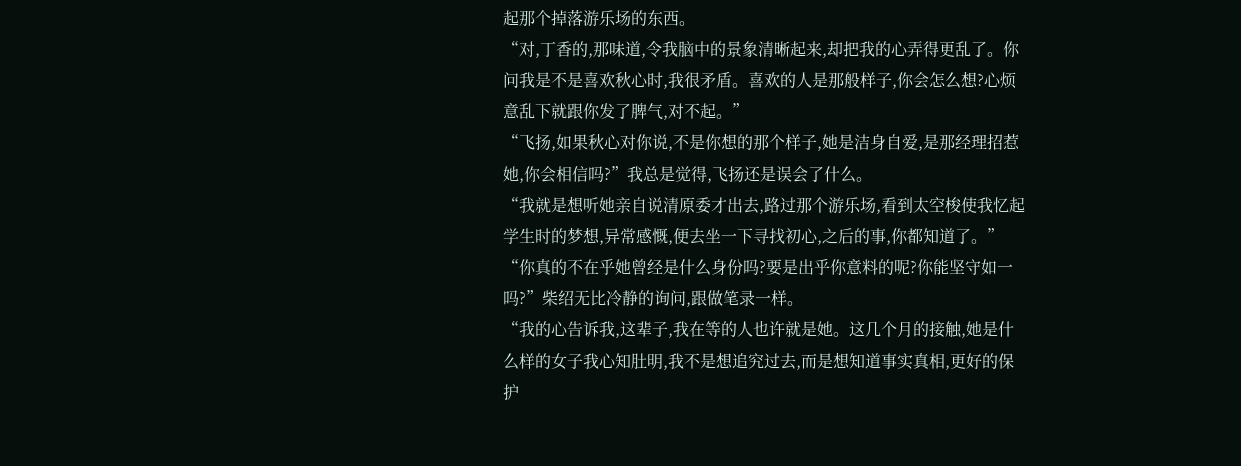起那个掉落游乐场的东西。
“对,丁香的,那味道,令我脑中的景象清晰起来,却把我的心弄得更乱了。你问我是不是喜欢秋心时,我很矛盾。喜欢的人是那般样子,你会怎么想?心烦意乱下就跟你发了脾气,对不起。”
“飞扬,如果秋心对你说,不是你想的那个样子,她是洁身自爱,是那经理招惹她,你会相信吗?”我总是觉得,飞扬还是误会了什么。
“我就是想听她亲自说清原委才出去,路过那个游乐场,看到太空梭使我忆起学生时的梦想,异常感慨,便去坐一下寻找初心,之后的事,你都知道了。”
“你真的不在乎她曾经是什么身份吗?要是出乎你意料的呢?你能坚守如一吗?”柴绍无比冷静的询问,跟做笔录一样。
“我的心告诉我,这辈子,我在等的人也许就是她。这几个月的接触,她是什么样的女子我心知肚明,我不是想追究过去,而是想知道事实真相,更好的保护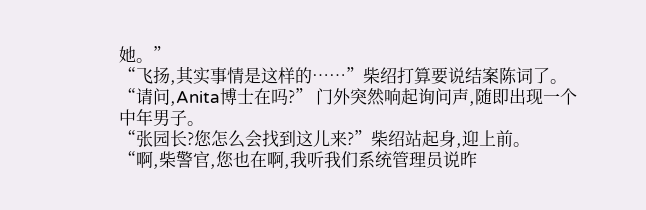她。”
“飞扬,其实事情是这样的……”柴绍打算要说结案陈词了。
“请问,Anita博士在吗?” 门外突然响起询问声,随即出现一个中年男子。
“张园长?您怎么会找到这儿来?”柴绍站起身,迎上前。
“啊,柴警官,您也在啊,我听我们系统管理员说昨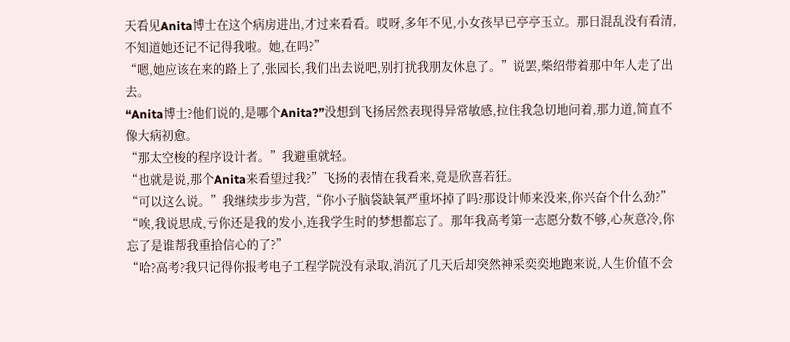天看见Anita博士在这个病房进出,才过来看看。哎呀,多年不见,小女孩早已亭亭玉立。那日混乱没有看清,不知道她还记不记得我啦。她,在吗?”
“嗯,她应该在来的路上了,张园长,我们出去说吧,别打扰我朋友休息了。”说罢,柴绍带着那中年人走了出去。
“Anita博士?他们说的,是哪个Anita?”没想到飞扬居然表现得异常敏感,拉住我急切地问着,那力道,简直不像大病初愈。
“那太空梭的程序设计者。”我避重就轻。
“也就是说,那个Anita来看望过我?”飞扬的表情在我看来,竟是欣喜若狂。
“可以这么说。”我继续步步为营,“你小子脑袋缺氧严重坏掉了吗?那设计师来没来,你兴奋个什么劲?”
“唉,我说思成,亏你还是我的发小,连我学生时的梦想都忘了。那年我高考第一志愿分数不够,心灰意冷,你忘了是谁帮我重拾信心的了?”
“哈?高考?我只记得你报考电子工程学院没有录取,消沉了几天后却突然神采奕奕地跑来说,人生价值不会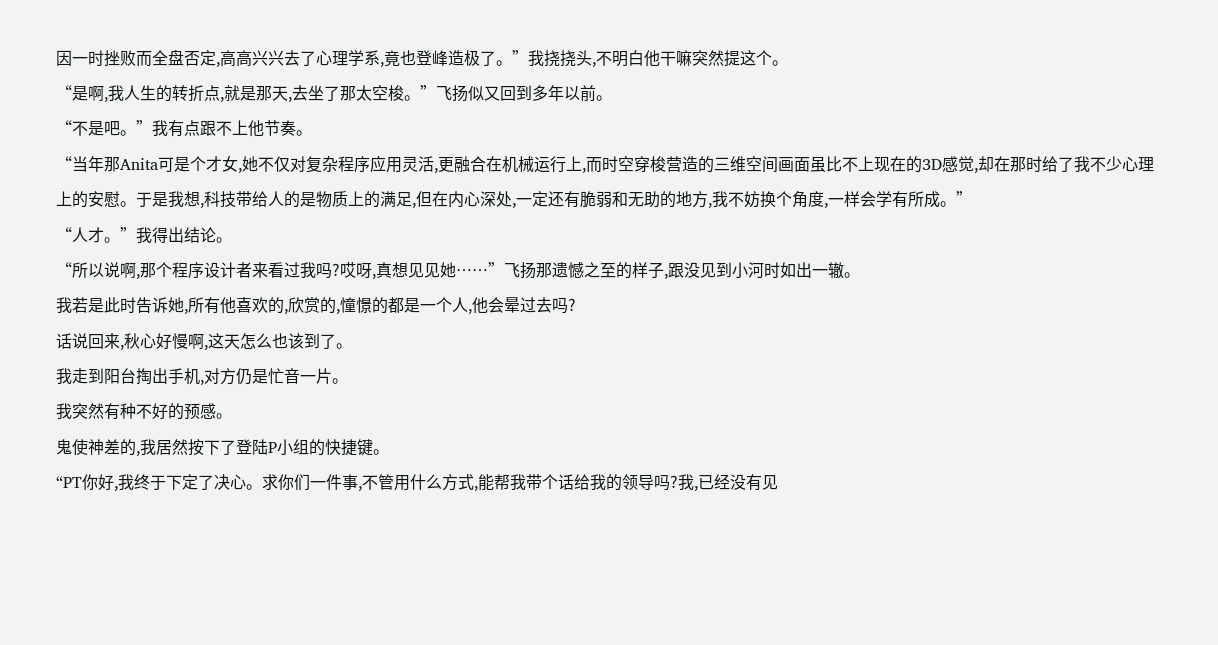因一时挫败而全盘否定,高高兴兴去了心理学系,竟也登峰造极了。”我挠挠头,不明白他干嘛突然提这个。
“是啊,我人生的转折点,就是那天,去坐了那太空梭。”飞扬似又回到多年以前。
“不是吧。”我有点跟不上他节奏。
“当年那Anita可是个才女,她不仅对复杂程序应用灵活,更融合在机械运行上,而时空穿梭营造的三维空间画面虽比不上现在的3D感觉,却在那时给了我不少心理上的安慰。于是我想,科技带给人的是物质上的满足,但在内心深处,一定还有脆弱和无助的地方,我不妨换个角度,一样会学有所成。”
“人才。”我得出结论。
“所以说啊,那个程序设计者来看过我吗?哎呀,真想见见她……”飞扬那遗憾之至的样子,跟没见到小河时如出一辙。
我若是此时告诉她,所有他喜欢的,欣赏的,憧憬的都是一个人,他会晕过去吗?
话说回来,秋心好慢啊,这天怎么也该到了。
我走到阳台掏出手机,对方仍是忙音一片。
我突然有种不好的预感。
鬼使神差的,我居然按下了登陆P小组的快捷键。
“PT你好,我终于下定了决心。求你们一件事,不管用什么方式,能帮我带个话给我的领导吗?我,已经没有见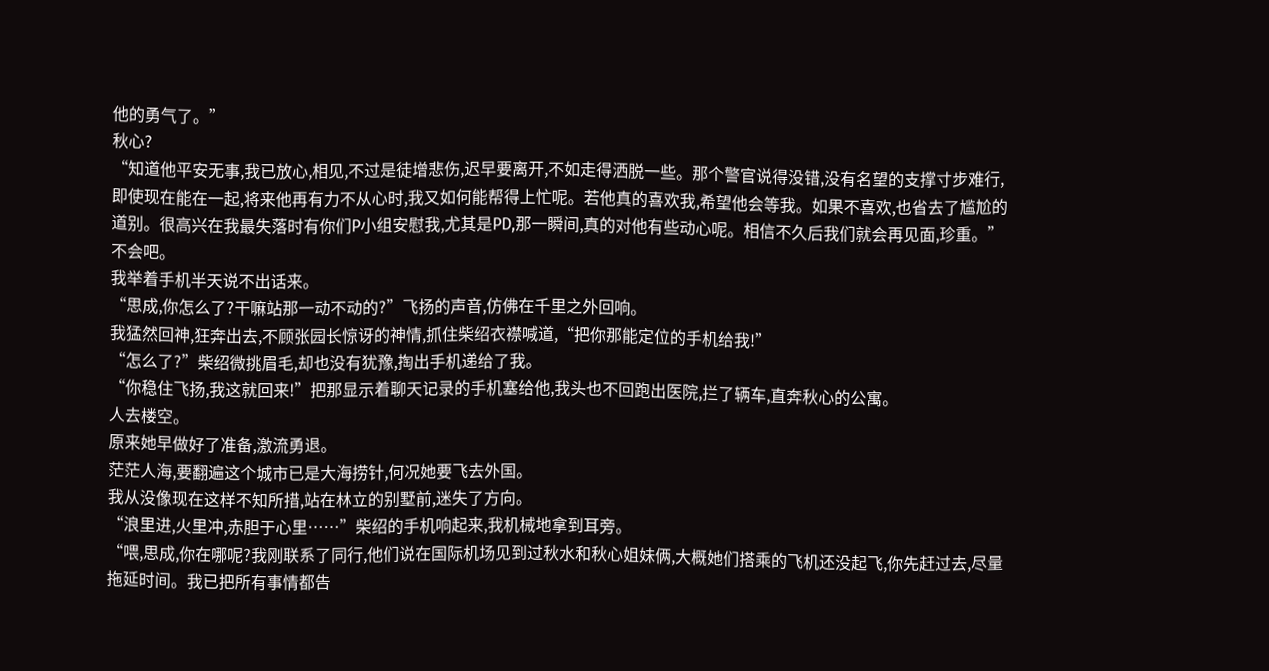他的勇气了。”
秋心?
“知道他平安无事,我已放心,相见,不过是徒增悲伤,迟早要离开,不如走得洒脱一些。那个警官说得没错,没有名望的支撑寸步难行,即使现在能在一起,将来他再有力不从心时,我又如何能帮得上忙呢。若他真的喜欢我,希望他会等我。如果不喜欢,也省去了尴尬的道别。很高兴在我最失落时有你们P小组安慰我,尤其是PD,那一瞬间,真的对他有些动心呢。相信不久后我们就会再见面,珍重。”
不会吧。
我举着手机半天说不出话来。
“思成,你怎么了?干嘛站那一动不动的?”飞扬的声音,仿佛在千里之外回响。
我猛然回神,狂奔出去,不顾张园长惊讶的神情,抓住柴绍衣襟喊道,“把你那能定位的手机给我!”
“怎么了?”柴绍微挑眉毛,却也没有犹豫,掏出手机递给了我。
“你稳住飞扬,我这就回来!”把那显示着聊天记录的手机塞给他,我头也不回跑出医院,拦了辆车,直奔秋心的公寓。
人去楼空。
原来她早做好了准备,激流勇退。
茫茫人海,要翻遍这个城市已是大海捞针,何况她要飞去外国。
我从没像现在这样不知所措,站在林立的别墅前,迷失了方向。
“浪里进,火里冲,赤胆于心里……”柴绍的手机响起来,我机械地拿到耳旁。
“喂,思成,你在哪呢?我刚联系了同行,他们说在国际机场见到过秋水和秋心姐妹俩,大概她们搭乘的飞机还没起飞,你先赶过去,尽量拖延时间。我已把所有事情都告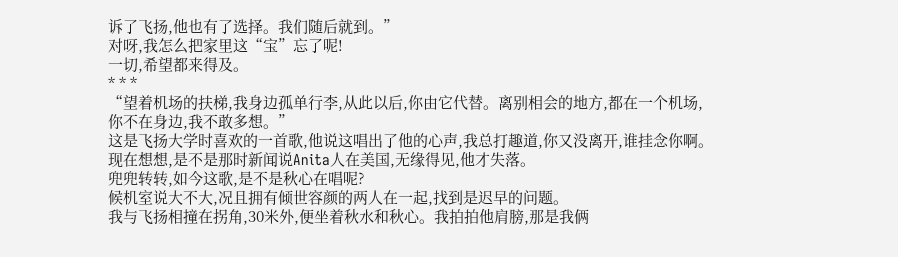诉了飞扬,他也有了选择。我们随后就到。”
对呀,我怎么把家里这“宝”忘了呢!
一切,希望都来得及。
* * *
“望着机场的扶梯,我身边孤单行李,从此以后,你由它代替。离别相会的地方,都在一个机场,你不在身边,我不敢多想。”
这是飞扬大学时喜欢的一首歌,他说这唱出了他的心声,我总打趣道,你又没离开,谁挂念你啊。现在想想,是不是那时新闻说Anita人在美国,无缘得见,他才失落。
兜兜转转,如今这歌,是不是秋心在唱呢?
候机室说大不大,况且拥有倾世容颜的两人在一起,找到是迟早的问题。
我与飞扬相撞在拐角,30米外,便坐着秋水和秋心。我拍拍他肩膀,那是我俩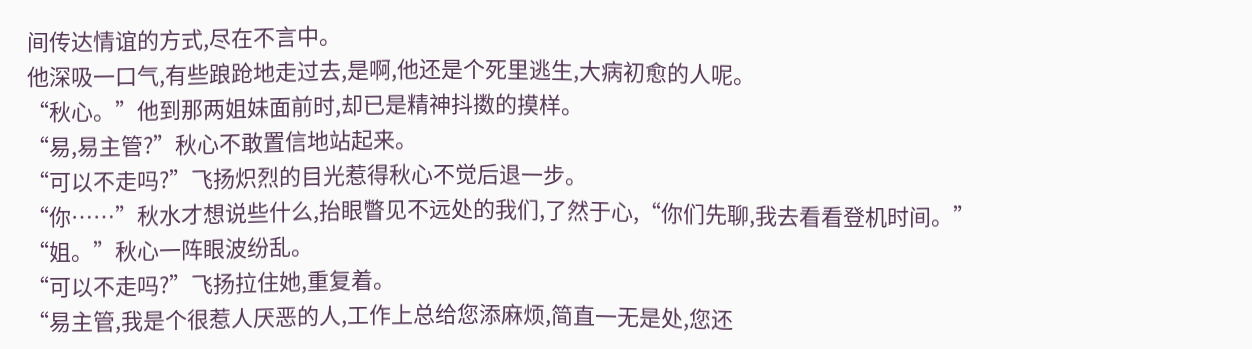间传达情谊的方式,尽在不言中。
他深吸一口气,有些踉跄地走过去,是啊,他还是个死里逃生,大病初愈的人呢。
“秋心。”他到那两姐妹面前时,却已是精神抖擞的摸样。
“易,易主管?”秋心不敢置信地站起来。
“可以不走吗?”飞扬炽烈的目光惹得秋心不觉后退一步。
“你……”秋水才想说些什么,抬眼瞥见不远处的我们,了然于心,“你们先聊,我去看看登机时间。”
“姐。”秋心一阵眼波纷乱。
“可以不走吗?”飞扬拉住她,重复着。
“易主管,我是个很惹人厌恶的人,工作上总给您添麻烦,简直一无是处,您还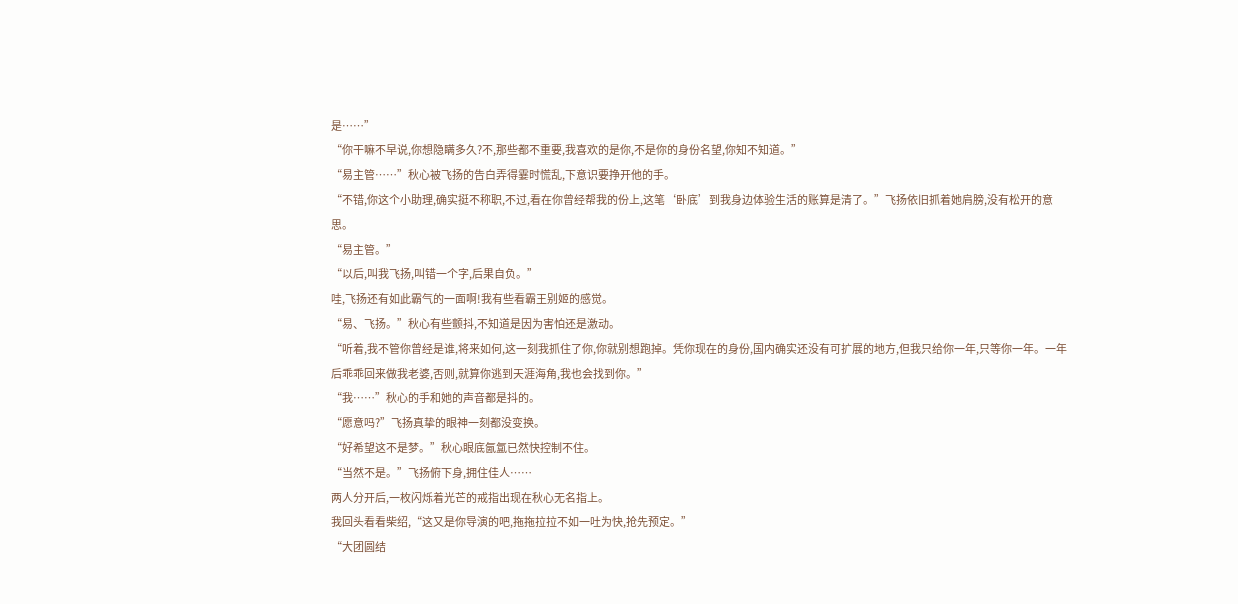是……”
“你干嘛不早说,你想隐瞒多久?不,那些都不重要,我喜欢的是你,不是你的身份名望,你知不知道。”
“易主管……”秋心被飞扬的告白弄得霎时慌乱,下意识要挣开他的手。
“不错,你这个小助理,确实挺不称职,不过,看在你曾经帮我的份上,这笔‘卧底’到我身边体验生活的账算是清了。”飞扬依旧抓着她肩膀,没有松开的意思。
“易主管。”
“以后,叫我飞扬,叫错一个字,后果自负。”
哇,飞扬还有如此霸气的一面啊!我有些看霸王别姬的感觉。
“易、飞扬。”秋心有些颤抖,不知道是因为害怕还是激动。
“听着,我不管你曾经是谁,将来如何,这一刻我抓住了你,你就别想跑掉。凭你现在的身份,国内确实还没有可扩展的地方,但我只给你一年,只等你一年。一年后乖乖回来做我老婆,否则,就算你逃到天涯海角,我也会找到你。”
“我……”秋心的手和她的声音都是抖的。
“愿意吗?”飞扬真挚的眼神一刻都没变换。
“好希望这不是梦。”秋心眼底氤氲已然快控制不住。
“当然不是。”飞扬俯下身,拥住佳人……
两人分开后,一枚闪烁着光芒的戒指出现在秋心无名指上。
我回头看看柴绍,“这又是你导演的吧,拖拖拉拉不如一吐为快,抢先预定。”
“大团圆结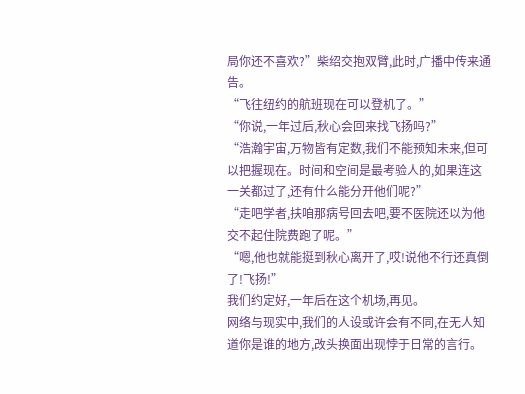局你还不喜欢?”柴绍交抱双臂,此时,广播中传来通告。
“飞往纽约的航班现在可以登机了。”
“你说,一年过后,秋心会回来找飞扬吗?”
“浩瀚宇宙,万物皆有定数,我们不能预知未来,但可以把握现在。时间和空间是最考验人的,如果连这一关都过了,还有什么能分开他们呢?”
“走吧学者,扶咱那病号回去吧,要不医院还以为他交不起住院费跑了呢。”
“嗯,他也就能挺到秋心离开了,哎!说他不行还真倒了!飞扬!”
我们约定好,一年后在这个机场,再见。
网络与现实中,我们的人设或许会有不同,在无人知道你是谁的地方,改头换面出现悖于日常的言行。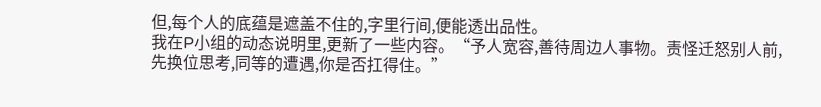但,每个人的底蕴是遮盖不住的,字里行间,便能透出品性。
我在P小组的动态说明里,更新了一些内容。“予人宽容,善待周边人事物。责怪迁怒别人前,先换位思考,同等的遭遇,你是否扛得住。”